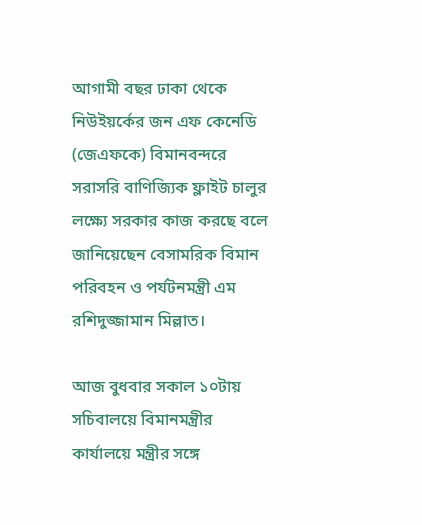আগামী বছর ঢাকা থেকে নিউইয়র্কের জন এফ কেনেডি (জেএফকে) বিমানবন্দরে সরাসরি বাণিজ্যিক ফ্লাইট চালুর লক্ষ্যে সরকার কাজ করছে বলে জানিয়েছেন বেসামরিক বিমান পরিবহন ও পর্যটনমন্ত্রী এম রশিদুজ্জামান মিল্লাত।

আজ বুধবার সকাল ১০টায় সচিবালয়ে বিমানমন্ত্রীর কার্যালয়ে মন্ত্রীর সঙ্গে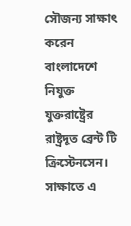সৌজন্য সাক্ষাৎ করেন বাংলাদেশে নিযুক্ত যুক্তরাষ্ট্রের রাষ্ট্রদূত ব্রেন্ট টি ক্রিস্টেনসেন। সাক্ষাতে এ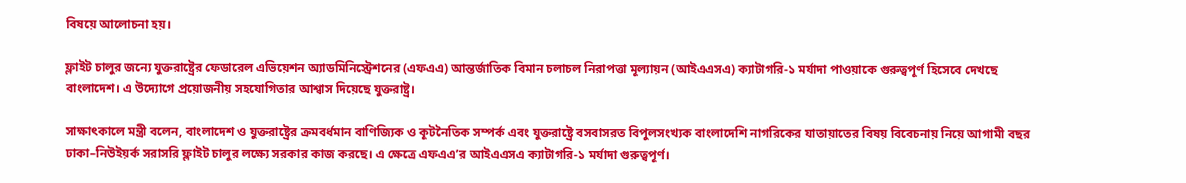বিষয়ে আলোচনা হয়।

ফ্লাইট চালুর জন্যে যুক্তরাষ্ট্রের ফেডারেল এভিয়েশন অ্যাডমিনিস্ট্রেশনের (এফএএ) আন্তর্জাতিক বিমান চলাচল নিরাপত্তা মূল্যায়ন (আইএএসএ) ক্যাটাগরি-১ মর্যাদা পাওয়াকে গুরুত্বপূর্ণ হিসেবে দেখছে বাংলাদেশ। এ উদ্যোগে প্রয়োজনীয় সহযোগিতার আশ্বাস দিয়েছে যুক্তরাষ্ট্র।

সাক্ষাৎকালে মন্ত্রী বলেন, বাংলাদেশ ও যুক্তরাষ্ট্রের ক্রমবর্ধমান বাণিজ্যিক ও কূটনৈতিক সম্পর্ক এবং যুক্তরাষ্ট্রে বসবাসরত বিপুলসংখ্যক বাংলাদেশি নাগরিকের যাতায়াতের বিষয় বিবেচনায় নিয়ে আগামী বছর ঢাকা–নিউইয়র্ক সরাসরি ফ্লাইট চালুর লক্ষ্যে সরকার কাজ করছে। এ ক্ষেত্রে এফএএ’র আইএএসএ ক্যাটাগরি-১ মর্যাদা গুরুত্বপূর্ণ।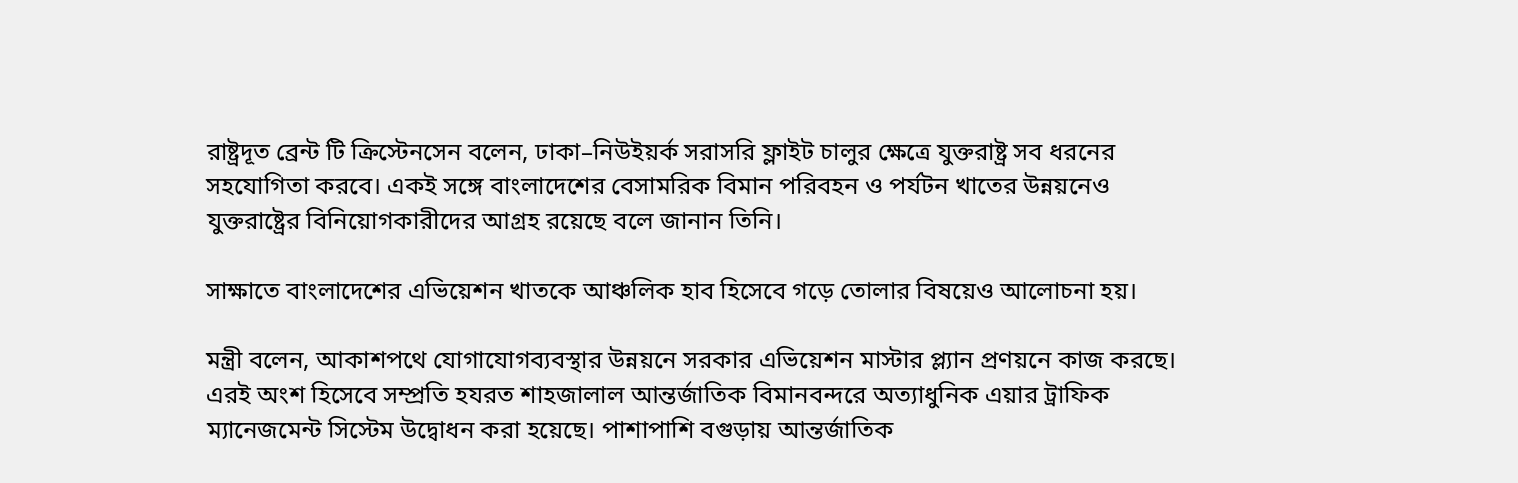রাষ্ট্রদূত ব্রেন্ট টি ক্রিস্টেনসেন বলেন, ঢাকা–নিউইয়র্ক সরাসরি ফ্লাইট চালুর ক্ষেত্রে যুক্তরাষ্ট্র সব ধরনের সহযোগিতা করবে। একই সঙ্গে বাংলাদেশের বেসামরিক বিমান পরিবহন ও পর্যটন খাতের উন্নয়নেও যুক্তরাষ্ট্রের বিনিয়োগকারীদের আগ্রহ রয়েছে বলে জানান তিনি।

সাক্ষাতে বাংলাদেশের এভিয়েশন খাতকে আঞ্চলিক হাব হিসেবে গড়ে তোলার বিষয়েও আলোচনা হয়।

মন্ত্রী বলেন, আকাশপথে যোগাযোগব্যবস্থার উন্নয়নে সরকার এভিয়েশন মাস্টার প্ল্যান প্রণয়নে কাজ করছে। এরই অংশ হিসেবে সম্প্রতি হযরত শাহজালাল আন্তর্জাতিক বিমানবন্দরে অত্যাধুনিক এয়ার ট্রাফিক ম্যানেজমেন্ট সিস্টেম উদ্বোধন করা হয়েছে। পাশাপাশি বগুড়ায় আন্তর্জাতিক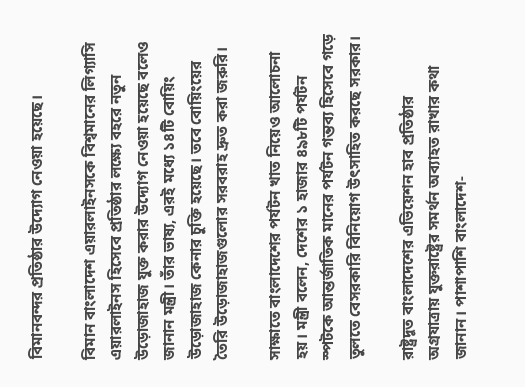বিমানবন্দর প্রতিষ্ঠার উদ্যোগ নেওয়া হয়েছে।

বিমান বাংলাদেশ এয়ারলাইনসকে বিশ্বমানের লিগ্যাসি এয়ারলাইনস হিসেবে প্রতিষ্ঠার লক্ষ্যে বহরে নতুন উড়োজাহাজ যুক্ত করার উদ্যোগ নেওয়া হয়েছে বলেও জানান মন্ত্রী। তাঁর ভাষ্য, এরই মধ্যে ১৪টি বোয়িং উড়োজাহাজ কেনার চুক্তি হয়েছে। তবে বোয়িংয়ের তৈরি উড়োজাহাজগুলোর সরবরাহ দ্রুত করা জরুরি।

সাক্ষাতে বাংলাদেশের পর্যটন খাত নিয়েও আলোচনা হয়। মন্ত্রী বলেন, দেশের ১ হাজার ৪৯৮টি পর্যটন স্পটকে আন্তর্জাতিক মানের পর্যটন গন্তব্য হিসেবে গড়ে তুলতে বেসরকারি বিনিয়োগ উৎসাহিত করছে সরকার।

রাষ্ট্রদূত বাংলাদেশের এভিয়েশন হাব প্রতিষ্ঠার অগ্রযাত্রায় যুক্তরাষ্ট্রের সমর্থন অব্যাহত রাখার কথা জানান। পাশাপাশি বাংলাদেশ-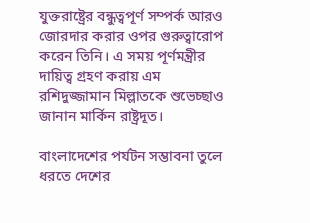যুক্তরাষ্ট্রের বন্ধুত্বপূর্ণ সম্পর্ক আরও জোরদার করার ওপর গুরুত্বারোপ করেন তিনি। এ সময় পূর্ণমন্ত্রীর দায়িত্ব গ্রহণ করায় এম রশিদুজ্জামান মিল্লাতকে শুভেচ্ছাও জানান মার্কিন রাষ্ট্রদূত।

বাংলাদেশের পর্যটন সম্ভাবনা তুলে ধরতে দেশের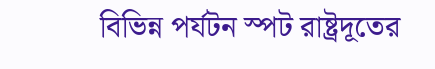বিভিন্ন পর্যটন স্পট রাষ্ট্রদূতের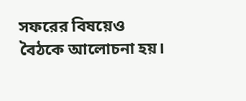সফরের বিষয়েও বৈঠকে আলোচনা হয়।